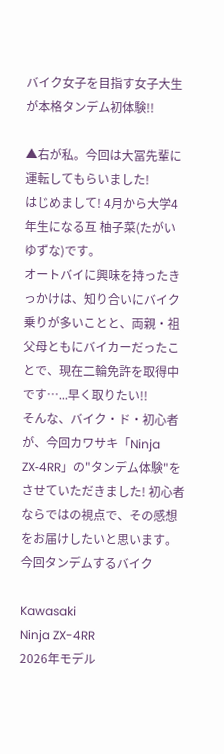バイク女子を目指す女子大生が本格タンデム初体験!!

▲右が私。今回は大冨先輩に運転してもらいました!
はじめまして! 4月から大学4年生になる互 柚子菜(たがい ゆずな)です。
オートバイに興味を持ったきっかけは、知り合いにバイク乗りが多いことと、両親・祖父母ともにバイカーだったことで、現在二輪免許を取得中です…...早く取りたい!!
そんな、バイク・ド・初心者が、今回カワサキ「Ninja ZX‐4RR」の"タンデム体験"をさせていただきました! 初心者ならではの視点で、その感想をお届けしたいと思います。
今回タンデムするバイク

Kawasaki
Ninja ZX-4RR
2026年モデル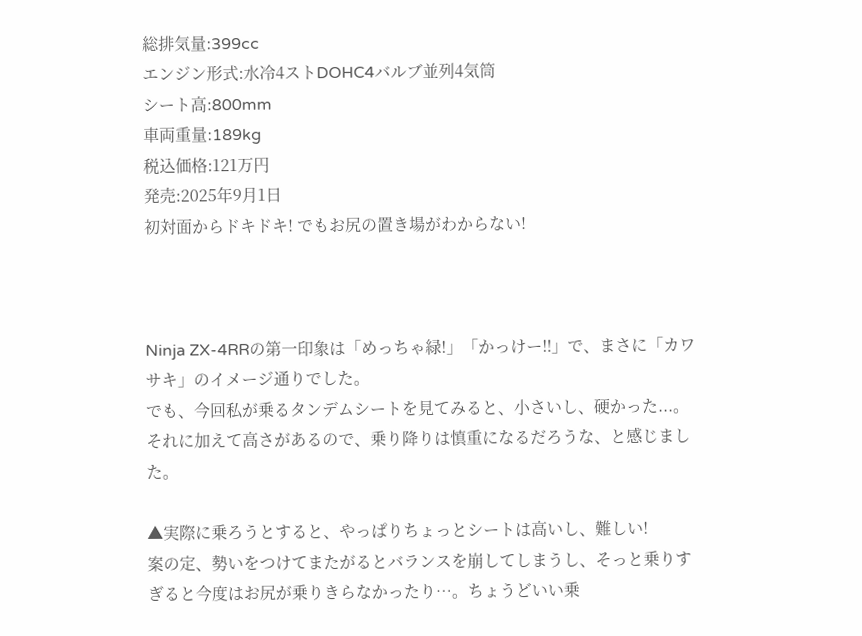総排気量:399cc
エンジン形式:水冷4ストDOHC4バルブ並列4気筒
シート高:800mm
車両重量:189kg
税込価格:121万円
発売:2025年9月1日
初対面からドキドキ! でもお尻の置き場がわからない!



Ninja ZX-4RRの第一印象は「めっちゃ緑!」「かっけー‼」で、まさに「カワサキ」のイメージ通りでした。
でも、今回私が乗るタンデムシートを見てみると、小さいし、硬かった...。それに加えて高さがあるので、乗り降りは慎重になるだろうな、と感じました。

▲実際に乗ろうとすると、やっぱりちょっとシートは高いし、難しい!
案の定、勢いをつけてまたがるとバランスを崩してしまうし、そっと乗りすぎると今度はお尻が乗りきらなかったり…。ちょうどいい乗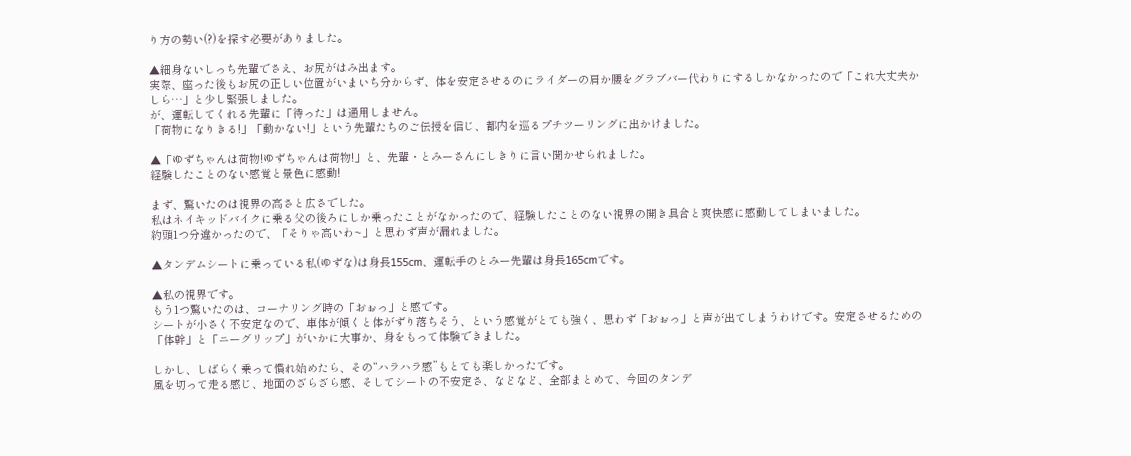り方の勢い(?)を探す必要がありました。

▲細身ないしっち先輩でさえ、お尻がはみ出ます。
実際、座った後もお尻の正しい位置がいまいち分からず、体を安定させるのにライダーの肩か腰をグラブバー代わりにするしかなかったので「これ大丈夫かしら…」と少し緊張しました。
が、運転してくれる先輩に「待った」は通用しません。
「荷物になりきる!」「動かない!」という先輩たちのご伝授を信じ、都内を巡るプチツーリングに出かけました。

▲「ゆずちゃんは荷物!ゆずちゃんは荷物!」と、先輩・とみーさんにしきりに言い聞かせられました。
経験したことのない感覚と景色に感動!

まず、驚いたのは視界の高さと広さでした。
私はネイキッドバイクに乗る父の後ろにしか乗ったことがなかったので、経験したことのない視界の開き具合と爽快感に感動してしまいました。
約頭1つ分違かったので、「そりゃ高いわ~」と思わず声が漏れました。

▲タンデムシートに乗っている私(ゆずな)は身長155cm、運転手のとみー先輩は身長165cmです。

▲私の視界です。
もう1つ驚いたのは、コーナリング時の「おぉっ」と感です。
シートが小さく不安定なので、車体が傾くと体がずり落ちそう、という感覚がとても強く、思わず「おぉっ」と声が出てしまうわけです。安定させるための「体幹」と「ニーグリップ」がいかに大事か、身をもって体験できました。

しかし、しばらく乗って慣れ始めたら、その“ハラハラ感”もとても楽しかったです。
風を切って走る感じ、地面のざらざら感、そしてシートの不安定さ、などなど、全部まとめて、今回のタンデ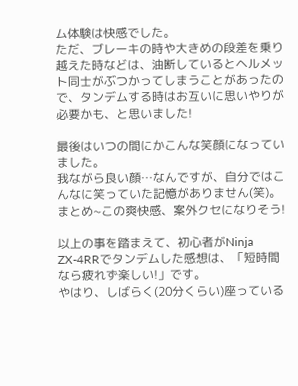ム体験は快感でした。
ただ、ブレーキの時や大きめの段差を乗り越えた時などは、油断しているとヘルメット同士がぶつかってしまうことがあったので、タンデムする時はお互いに思いやりが必要かも、と思いました!

最後はいつの間にかこんな笑顔になっていました。
我ながら良い顔…なんですが、自分ではこんなに笑っていた記憶がありません(笑)。
まとめ~この爽快感、案外クセになりそう!

以上の事を踏まえて、初心者がNinja ZX-4RRでタンデムした感想は、「短時間なら疲れず楽しい!」です。
やはり、しばらく(20分くらい)座っている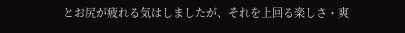とお尻が疲れる気はしましたが、それを上回る楽しさ・爽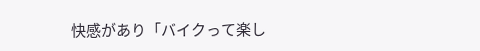快感があり「バイクって楽し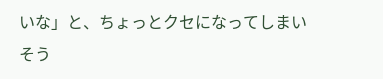いな」と、ちょっとクセになってしまいそう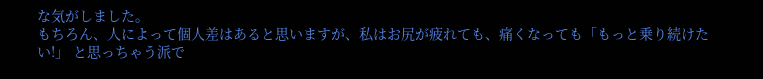な気がしました。
もちろん、人によって個人差はあると思いますが、私はお尻が疲れても、痛くなっても「もっと乗り続けたい!」 と思っちゃう派で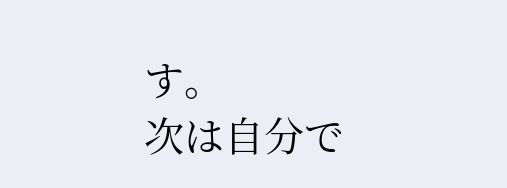す。
次は自分で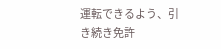運転できるよう、引き続き免許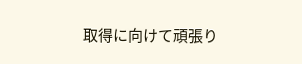取得に向けて頑張り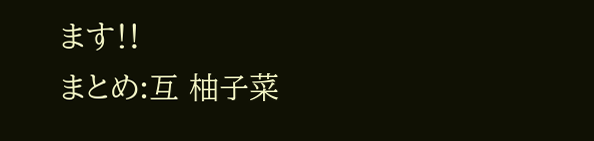ます‼
まとめ:互 柚子菜